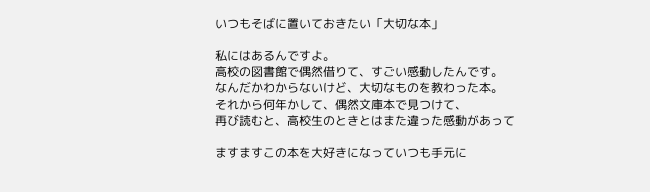いつもそばに置いておきたい「大切な本」

私にはあるんですよ。
高校の図書館で偶然借りて、すごい感動したんです。
なんだかわからないけど、大切なものを教わった本。
それから何年かして、偶然文庫本で見つけて、
再び読むと、高校生のときとはまた違った感動があって

ますますこの本を大好きになっていつも手元に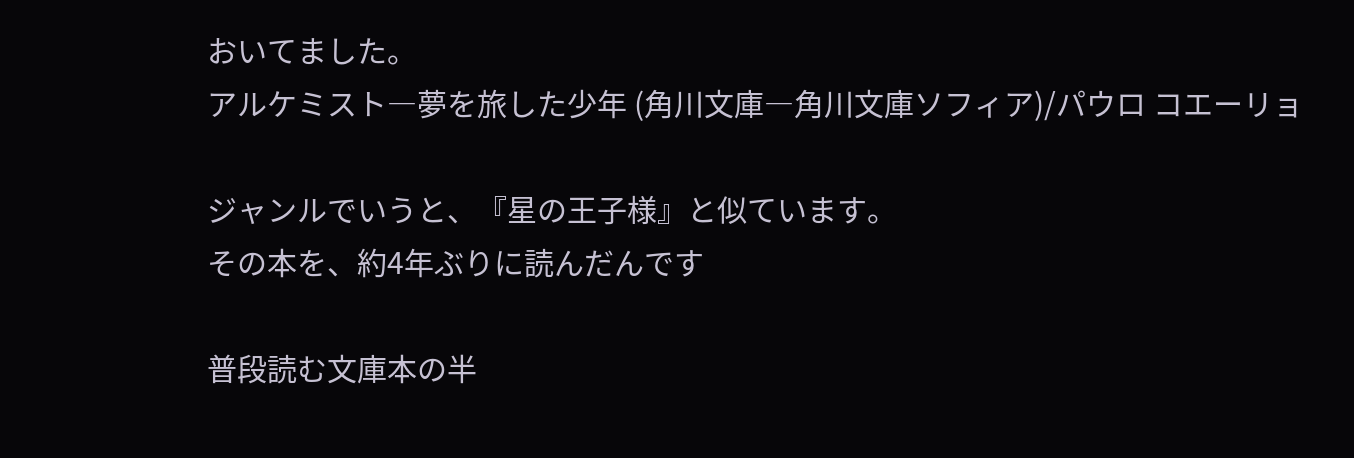おいてました。
アルケミスト―夢を旅した少年 (角川文庫―角川文庫ソフィア)/パウロ コエーリョ

ジャンルでいうと、『星の王子様』と似ています。
その本を、約4年ぶりに読んだんです

普段読む文庫本の半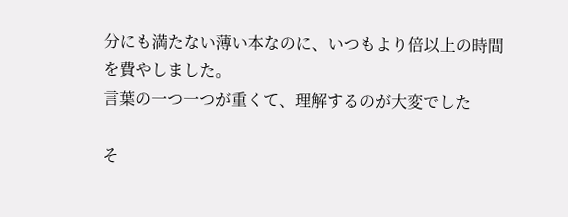分にも満たない薄い本なのに、いつもより倍以上の時間を費やしました。
言葉の一つ一つが重くて、理解するのが大変でした

そ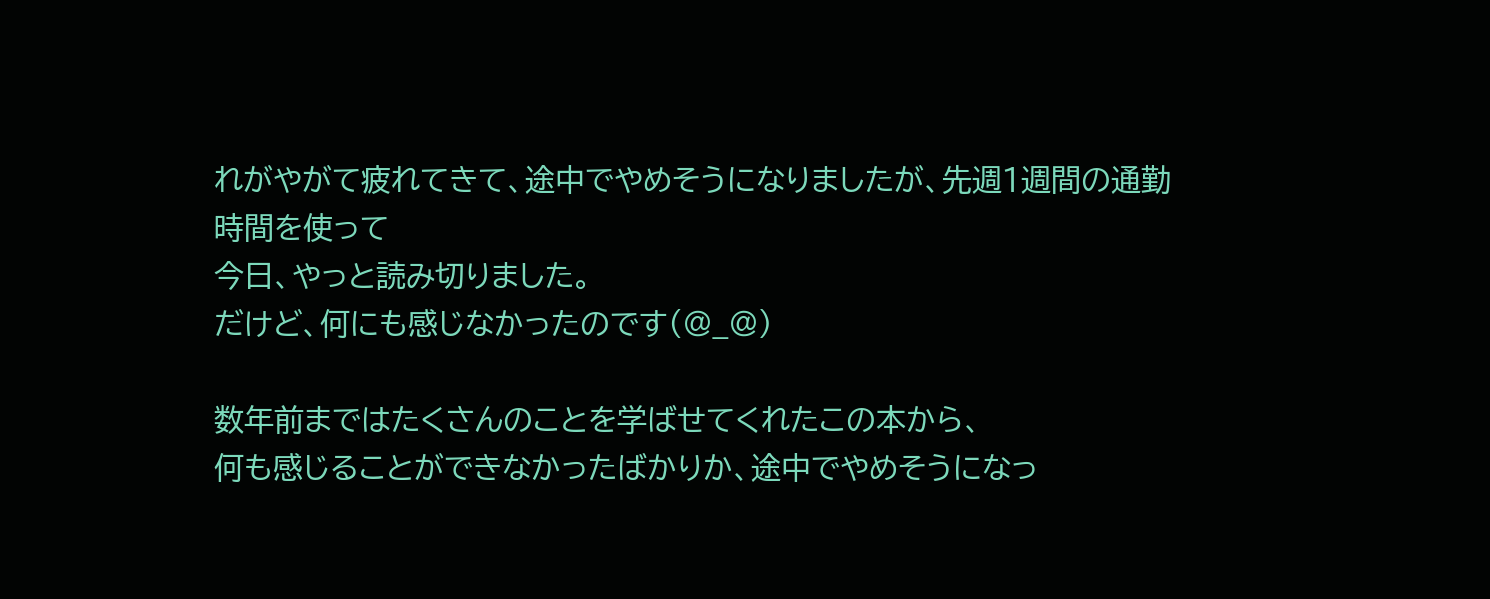れがやがて疲れてきて、途中でやめそうになりましたが、先週1週間の通勤時間を使って
今日、やっと読み切りました。
だけど、何にも感じなかったのです(@_@)

数年前まではたくさんのことを学ばせてくれたこの本から、
何も感じることができなかったばかりか、途中でやめそうになっ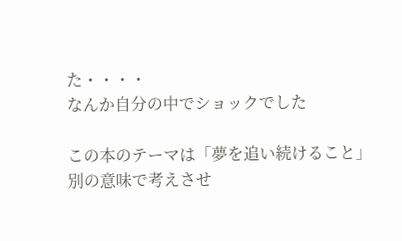た・・・・
なんか自分の中でショックでした

この本のテーマは「夢を追い続けること」
別の意味で考えさせ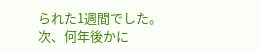られた1週間でした。
次、何年後かに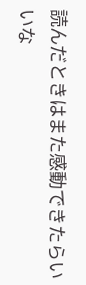読んだときはまた感動できたらいいな